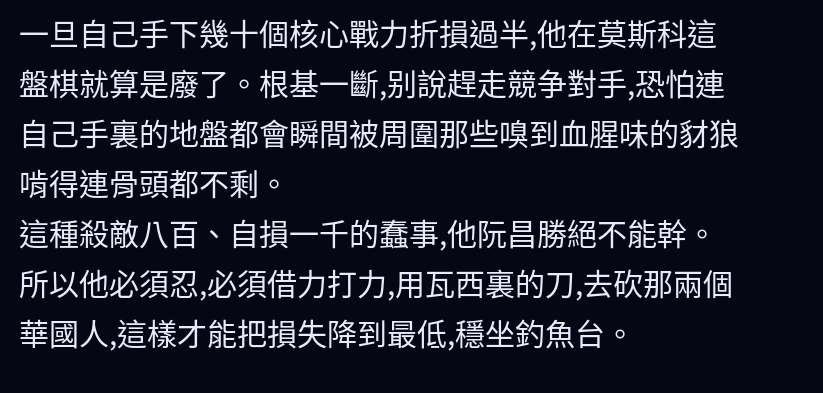一旦自己手下幾十個核心戰力折損過半,他在莫斯科這盤棋就算是廢了。根基一斷,别說趕走競争對手,恐怕連自己手裏的地盤都會瞬間被周圍那些嗅到血腥味的豺狼啃得連骨頭都不剩。
這種殺敵八百、自損一千的蠢事,他阮昌勝絕不能幹。所以他必須忍,必須借力打力,用瓦西裏的刀,去砍那兩個華國人,這樣才能把損失降到最低,穩坐釣魚台。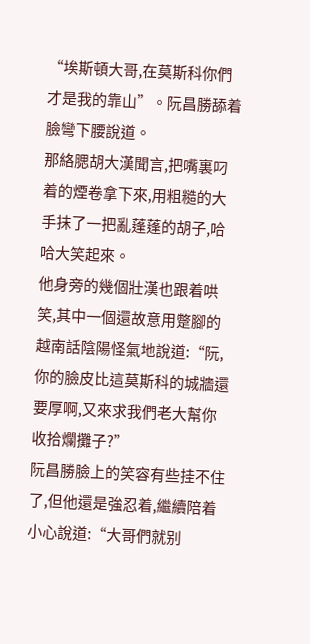“埃斯頓大哥,在莫斯科你們才是我的靠山”。阮昌勝舔着臉彎下腰說道。
那絡腮胡大漢聞言,把嘴裏叼着的煙卷拿下來,用粗糙的大手抹了一把亂蓬蓬的胡子,哈哈大笑起來。
他身旁的幾個壯漢也跟着哄笑,其中一個還故意用蹩腳的越南話陰陽怪氣地說道:“阮,你的臉皮比這莫斯科的城牆還要厚啊,又來求我們老大幫你收拾爛攤子?”
阮昌勝臉上的笑容有些挂不住了,但他還是強忍着,繼續陪着小心說道:“大哥們就别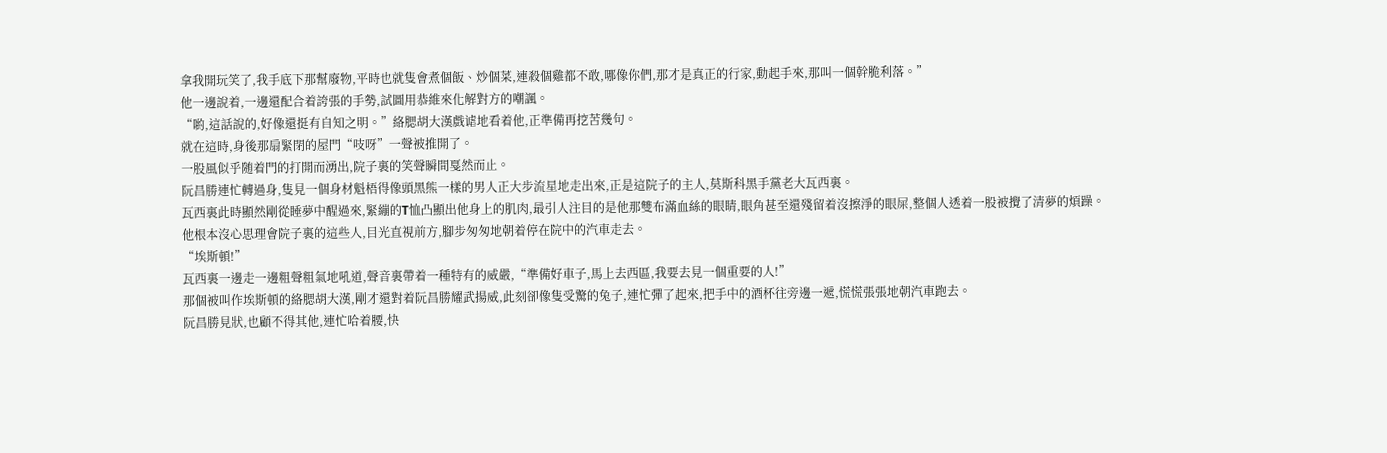拿我開玩笑了,我手底下那幫廢物,平時也就隻會煮個飯、炒個菜,連殺個雞都不敢,哪像你們,那才是真正的行家,動起手來,那叫一個幹脆利落。”
他一邊說着,一邊還配合着誇張的手勢,試圖用恭維來化解對方的嘲諷。
“喲,這話說的,好像還挺有自知之明。”絡腮胡大漢戲谑地看着他,正準備再挖苦幾句。
就在這時,身後那扇緊閉的屋門“吱呀”一聲被推開了。
一股風似乎随着門的打開而湧出,院子裏的笑聲瞬間戛然而止。
阮昌勝連忙轉過身,隻見一個身材魁梧得像頭黑熊一樣的男人正大步流星地走出來,正是這院子的主人,莫斯科黑手黨老大瓦西裏。
瓦西裏此時顯然剛從睡夢中醒過來,緊繃的T恤凸顯出他身上的肌肉,最引人注目的是他那雙布滿血絲的眼睛,眼角甚至還殘留着沒擦淨的眼屎,整個人透着一股被攪了清夢的煩躁。
他根本沒心思理會院子裏的這些人,目光直視前方,腳步匆匆地朝着停在院中的汽車走去。
“埃斯頓!”
瓦西裏一邊走一邊粗聲粗氣地吼道,聲音裏帶着一種特有的威嚴,“準備好車子,馬上去西區,我要去見一個重要的人!”
那個被叫作埃斯頓的絡腮胡大漢,剛才還對着阮昌勝耀武揚威,此刻卻像隻受驚的兔子,連忙彈了起來,把手中的酒杯往旁邊一遞,慌慌張張地朝汽車跑去。
阮昌勝見狀,也顧不得其他,連忙哈着腰,快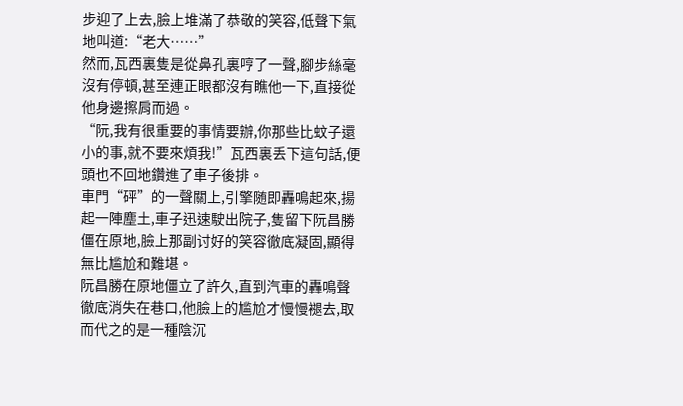步迎了上去,臉上堆滿了恭敬的笑容,低聲下氣地叫道:“老大……”
然而,瓦西裏隻是從鼻孔裏哼了一聲,腳步絲毫沒有停頓,甚至連正眼都沒有瞧他一下,直接從他身邊擦肩而過。
“阮,我有很重要的事情要辦,你那些比蚊子還小的事,就不要來煩我!”瓦西裏丢下這句話,便頭也不回地鑽進了車子後排。
車門“砰”的一聲關上,引擎随即轟鳴起來,揚起一陣塵土,車子迅速駛出院子,隻留下阮昌勝僵在原地,臉上那副讨好的笑容徹底凝固,顯得無比尴尬和難堪。
阮昌勝在原地僵立了許久,直到汽車的轟鳴聲徹底消失在巷口,他臉上的尴尬才慢慢褪去,取而代之的是一種陰沉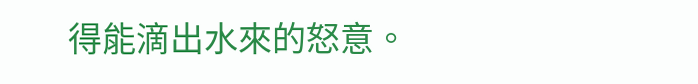得能滴出水來的怒意。